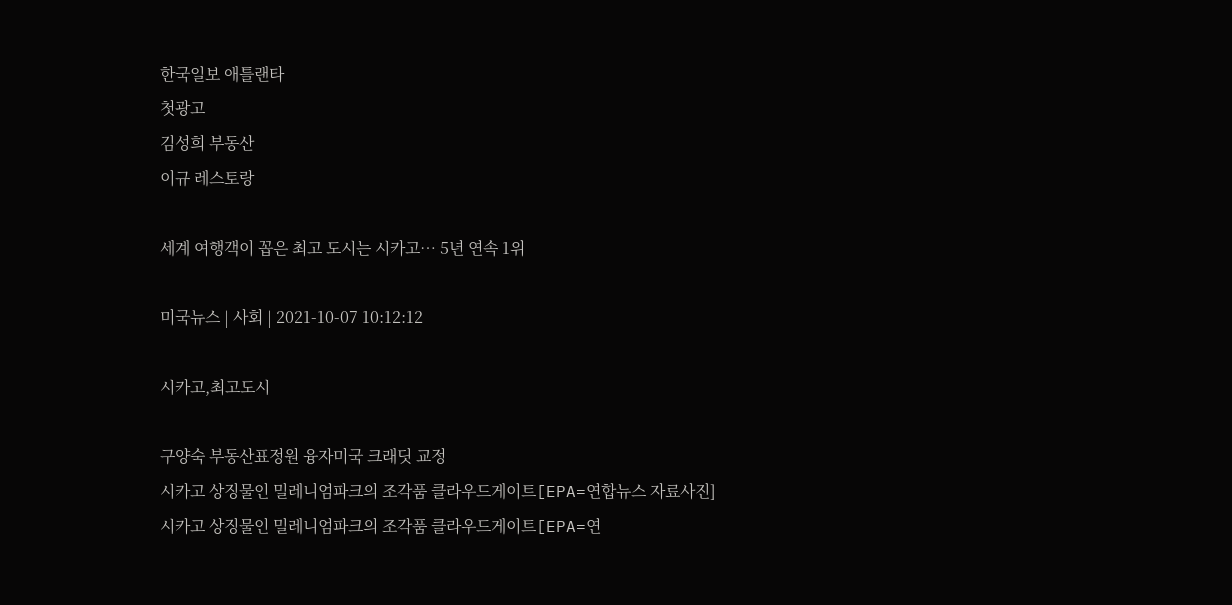한국일보 애틀랜타
첫광고
김성희 부동산
이규 레스토랑

세계 여행객이 꼽은 최고 도시는 시카고… 5년 연속 1위

미국뉴스 | 사회 | 2021-10-07 10:12:12

시카고,최고도시

구양숙 부동산표정원 융자미국 크래딧 교정
시카고 상징물인 밀레니엄파크의 조각품 클라우드게이트[EPA=연합뉴스 자료사진]
시카고 상징물인 밀레니엄파크의 조각품 클라우드게이트[EPA=연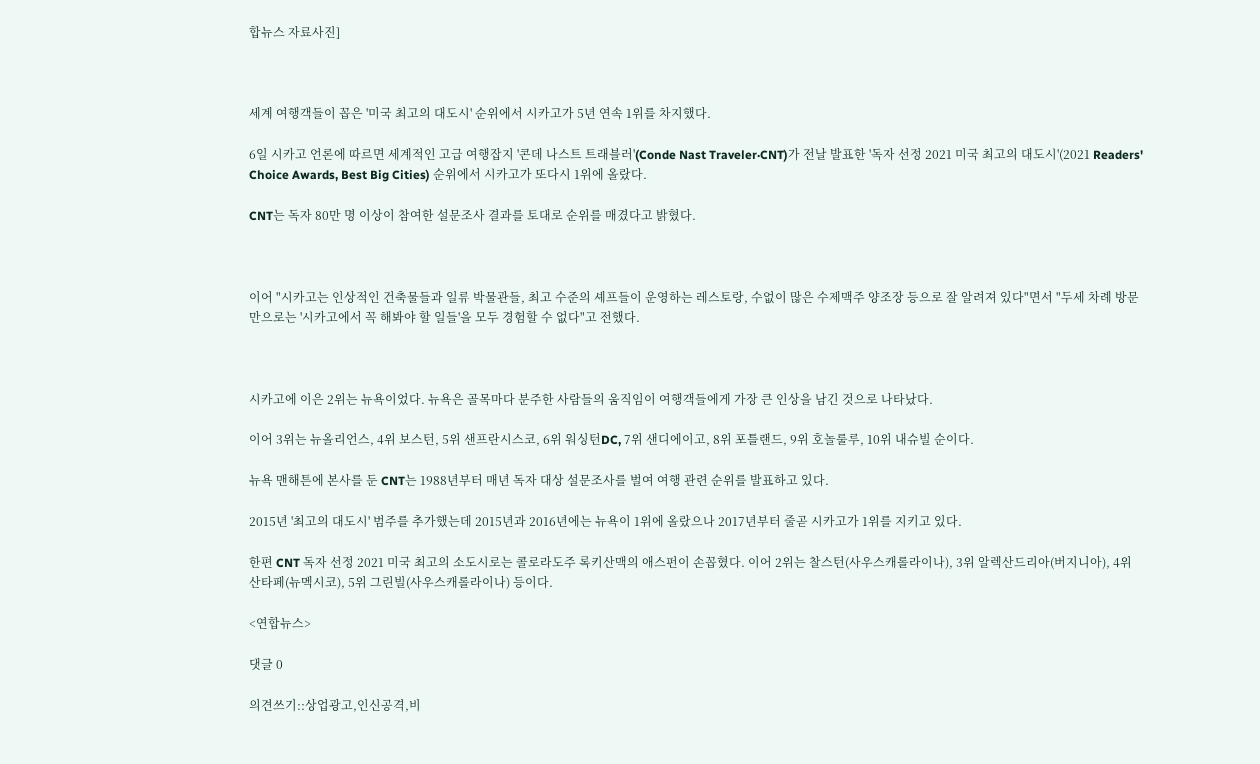합뉴스 자료사진]



세계 여행객들이 꼽은 '미국 최고의 대도시' 순위에서 시카고가 5년 연속 1위를 차지했다.

6일 시카고 언론에 따르면 세계적인 고급 여행잡지 '콘데 나스트 트래블러'(Conde Nast Traveler·CNT)가 전날 발표한 '독자 선정 2021 미국 최고의 대도시'(2021 Readers' Choice Awards, Best Big Cities) 순위에서 시카고가 또다시 1위에 올랐다.

CNT는 독자 80만 명 이상이 참여한 설문조사 결과를 토대로 순위를 매겼다고 밝혔다.



이어 "시카고는 인상적인 건축물들과 일류 박물관들, 최고 수준의 셰프들이 운영하는 레스토랑, 수없이 많은 수제맥주 양조장 등으로 잘 알려져 있다"면서 "두세 차례 방문만으로는 '시카고에서 꼭 해봐야 할 일들'을 모두 경험할 수 없다"고 전했다.



시카고에 이은 2위는 뉴욕이었다. 뉴욕은 골목마다 분주한 사람들의 움직임이 여행객들에게 가장 큰 인상을 남긴 것으로 나타났다.

이어 3위는 뉴올리언스, 4위 보스턴, 5위 샌프란시스코, 6위 워싱턴DC, 7위 샌디에이고, 8위 포틀랜드, 9위 호놀룰루, 10위 내슈빌 순이다.

뉴욕 맨해튼에 본사를 둔 CNT는 1988년부터 매년 독자 대상 설문조사를 벌여 여행 관련 순위를 발표하고 있다.

2015년 '최고의 대도시' 범주를 추가했는데 2015년과 2016년에는 뉴욕이 1위에 올랐으나 2017년부터 줄곧 시카고가 1위를 지키고 있다.

한편 CNT 독자 선정 2021 미국 최고의 소도시로는 콜로라도주 록키산맥의 애스펀이 손꼽혔다. 이어 2위는 찰스턴(사우스캐롤라이나), 3위 알렉산드리아(버지니아), 4위 산타페(뉴멕시코), 5위 그린빌(사우스캐롤라이나) 등이다.

<연합뉴스>

댓글 0

의견쓰기::상업광고,인신공격,비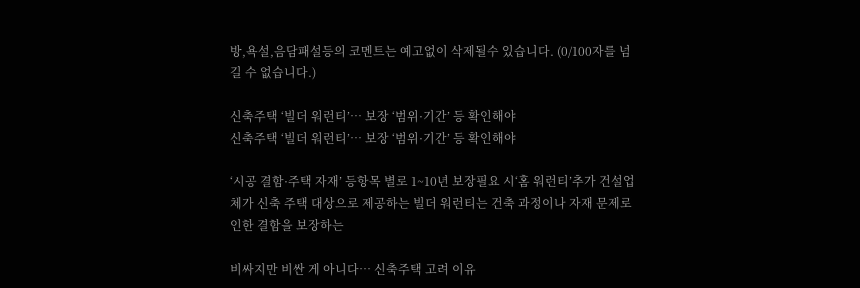방,욕설,음담패설등의 코멘트는 예고없이 삭제될수 있습니다. (0/100자를 넘길 수 없습니다.)

신축주택 ‘빌더 워런티’… 보장 ‘범위·기간’ 등 확인해야
신축주택 ‘빌더 워런티’… 보장 ‘범위·기간’ 등 확인해야

‘시공 결함·주택 자재’ 등항목 별로 1~10년 보장필요 시‘홈 워런티’추가 건설업체가 신축 주택 대상으로 제공하는 빌더 워런티는 건축 과정이나 자재 문제로 인한 결함을 보장하는

비싸지만 비싼 게 아니다… 신축주택 고려 이유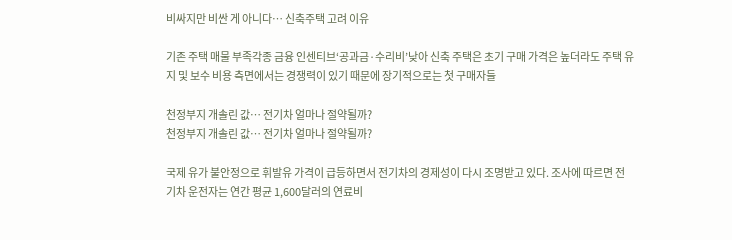비싸지만 비싼 게 아니다… 신축주택 고려 이유

기존 주택 매물 부족각종 금융 인센티브‘공과금·수리비’낮아 신축 주택은 초기 구매 가격은 높더라도 주택 유지 및 보수 비용 측면에서는 경쟁력이 있기 때문에 장기적으로는 첫 구매자들

천정부지 개솔린 값… 전기차 얼마나 절약될까?
천정부지 개솔린 값… 전기차 얼마나 절약될까?

국제 유가 불안정으로 휘발유 가격이 급등하면서 전기차의 경제성이 다시 조명받고 있다. 조사에 따르면 전기차 운전자는 연간 평균 1,600달러의 연료비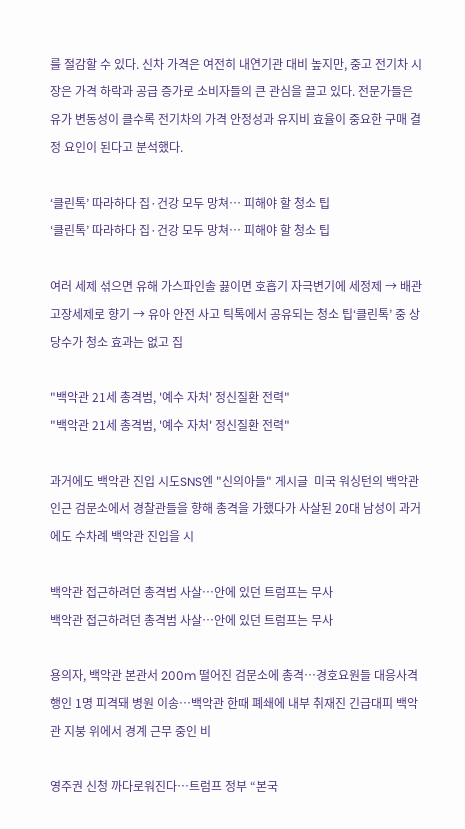를 절감할 수 있다. 신차 가격은 여전히 내연기관 대비 높지만, 중고 전기차 시장은 가격 하락과 공급 증가로 소비자들의 큰 관심을 끌고 있다. 전문가들은 유가 변동성이 클수록 전기차의 가격 안정성과 유지비 효율이 중요한 구매 결정 요인이 된다고 분석했다.

‘클린톡’ 따라하다 집·건강 모두 망쳐… 피해야 할 청소 팁
‘클린톡’ 따라하다 집·건강 모두 망쳐… 피해야 할 청소 팁

여러 세제 섞으면 유해 가스파인솔 끓이면 호흡기 자극변기에 세정제 → 배관 고장세제로 향기 → 유아 안전 사고 틱톡에서 공유되는 청소 팁‘클린톡’ 중 상당수가 청소 효과는 없고 집

"백악관 21세 총격범, '예수 자처' 정신질환 전력"
"백악관 21세 총격범, '예수 자처' 정신질환 전력"

과거에도 백악관 진입 시도SNS엔 "신의아들" 게시글  미국 워싱턴의 백악관 인근 검문소에서 경찰관들을 향해 총격을 가했다가 사살된 20대 남성이 과거에도 수차례 백악관 진입을 시

백악관 접근하려던 총격범 사살…안에 있던 트럼프는 무사
백악관 접근하려던 총격범 사살…안에 있던 트럼프는 무사

용의자, 백악관 본관서 200m 떨어진 검문소에 총격…경호요원들 대응사격행인 1명 피격돼 병원 이송…백악관 한때 폐쇄에 내부 취재진 긴급대피 백악관 지붕 위에서 경계 근무 중인 비

영주권 신청 까다로워진다…트럼프 정부 “본국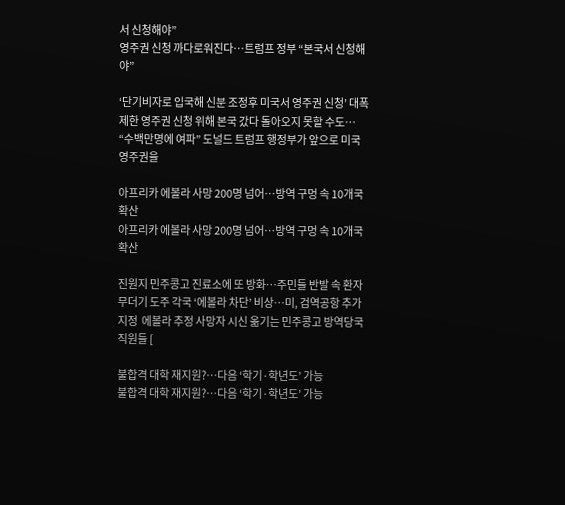서 신청해야”
영주권 신청 까다로워진다…트럼프 정부 “본국서 신청해야”

‘단기비자로 입국해 신분 조정후 미국서 영주권 신청’ 대폭 제한 영주권 신청 위해 본국 갔다 돌아오지 못할 수도… “수백만명에 여파” 도널드 트럼프 행정부가 앞으로 미국 영주권을

아프리카 에볼라 사망 200명 넘어…방역 구멍 속 10개국 확산
아프리카 에볼라 사망 200명 넘어…방역 구멍 속 10개국 확산

진원지 민주콩고 진료소에 또 방화…주민들 반발 속 환자 무더기 도주 각국 ‘에볼라 차단’ 비상…미, 검역공항 추가지정  에볼라 추정 사망자 시신 옮기는 민주콩고 방역당국 직원들 [

불합격 대학 재지원?…다음 ‘학기·학년도’ 가능
불합격 대학 재지원?…다음 ‘학기·학년도’ 가능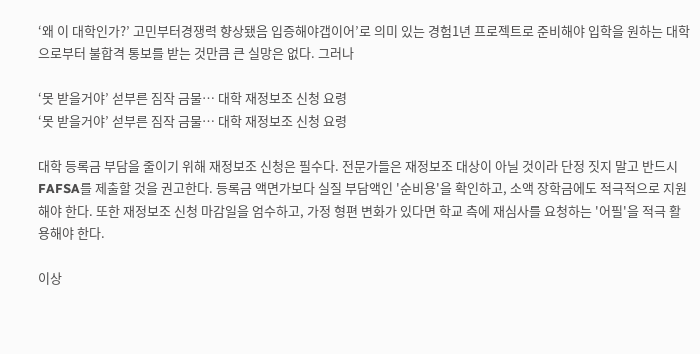‘왜 이 대학인가?’ 고민부터경쟁력 향상됐음 입증해야갭이어’로 의미 있는 경험1년 프로젝트로 준비해야 입학을 원하는 대학으로부터 불합격 통보를 받는 것만큼 큰 실망은 없다. 그러나

‘못 받을거야’ 섣부른 짐작 금물… 대학 재정보조 신청 요령
‘못 받을거야’ 섣부른 짐작 금물… 대학 재정보조 신청 요령

대학 등록금 부담을 줄이기 위해 재정보조 신청은 필수다. 전문가들은 재정보조 대상이 아닐 것이라 단정 짓지 말고 반드시 FAFSA를 제출할 것을 권고한다. 등록금 액면가보다 실질 부담액인 '순비용'을 확인하고, 소액 장학금에도 적극적으로 지원해야 한다. 또한 재정보조 신청 마감일을 엄수하고, 가정 형편 변화가 있다면 학교 측에 재심사를 요청하는 '어필'을 적극 활용해야 한다.

이상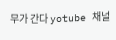무가 간다 yotube 채널